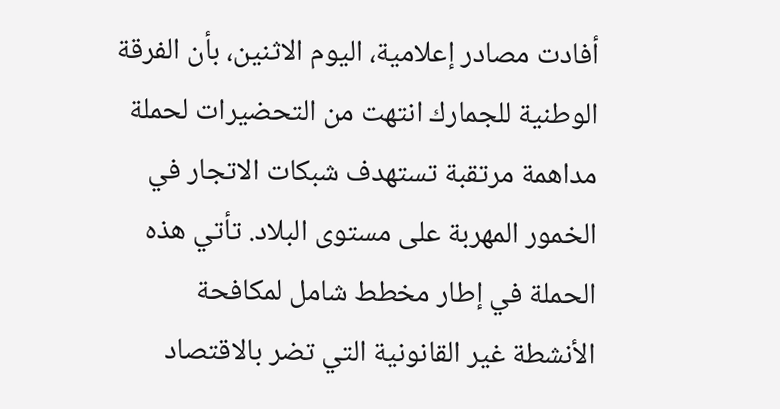أفادت مصادر إعلامية، اليوم الاثنين، بأن الفرقة الوطنية للجمارك انتهت من التحضيرات لحملة مداهمة مرتقبة تستهدف شبكات الاتجار في الخمور المهربة على مستوى البلاد. تأتي هذه الحملة في إطار مخطط شامل لمكافحة الأنشطة غير القانونية التي تضر بالاقتصاد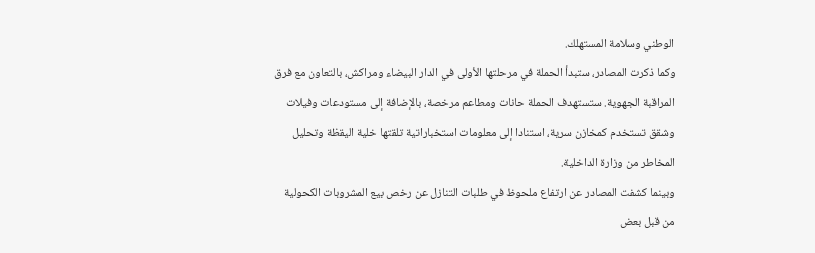الوطني وسلامة المستهلك.
وكما ذكرت المصادر، ستبدأ الحملة في مرحلتها الأولى في الدار البيضاء ومراكش، بالتعاون مع فرق المراقبة الجهوية. ستستهدف الحملة حانات ومطاعم مرخصة، بالإضافة إلى مستودعات وفيلات وشقق تستخدم كمخازن سرية، استنادا إلى معلومات استخباراتية تلقتها خلية اليقظة وتحليل المخاطر من وزارة الداخلية.
وبينما كشفت المصادر عن ارتفاع ملحوظ في طلبات التنازل عن رخص بيع المشروبات الكحولية من قبل بعض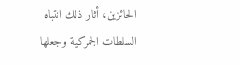الحائزين، أثار ذلك انتباه السلطات الجمركية وجعلها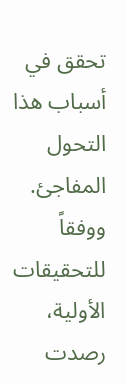تحقق في أسباب هذا التحول المفاجئ.
ووفقاً للتحقيقات الأولية، رصدت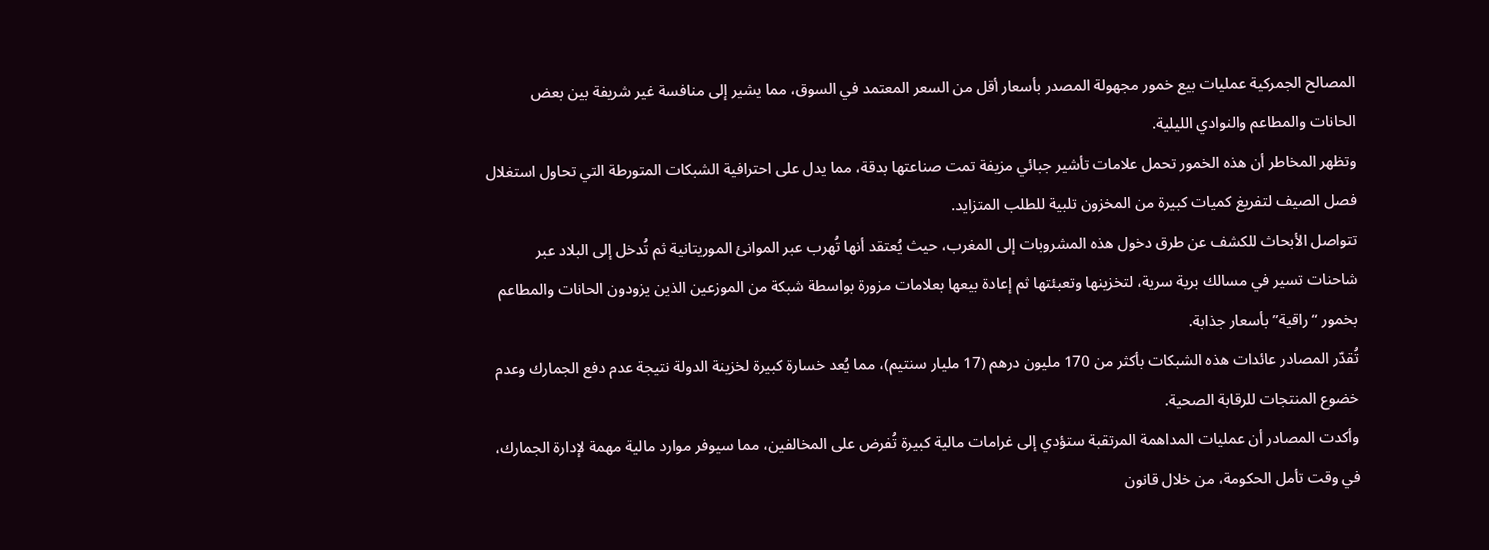المصالح الجمركية عمليات بيع خمور مجهولة المصدر بأسعار أقل من السعر المعتمد في السوق، مما يشير إلى منافسة غير شريفة بين بعض الحانات والمطاعم والنوادي الليلية.
وتظهر المخاطر أن هذه الخمور تحمل علامات تأشير جبائي مزيفة تمت صناعتها بدقة، مما يدل على احترافية الشبكات المتورطة التي تحاول استغلال فصل الصيف لتفريغ كميات كبيرة من المخزون تلبية للطلب المتزايد.
تتواصل الأبحاث للكشف عن طرق دخول هذه المشروبات إلى المغرب، حيث يُعتقد أنها تُهرب عبر الموانئ الموريتانية ثم تُدخل إلى البلاد عبر شاحنات تسير في مسالك برية سرية، لتخزينها وتعبئتها ثم إعادة بيعها بعلامات مزورة بواسطة شبكة من الموزعين الذين يزودون الحانات والمطاعم بخمور “راقية” بأسعار جذابة.
تُقدّر المصادر عائدات هذه الشبكات بأكثر من 170 مليون درهم (17 مليار سنتيم)، مما يُعد خسارة كبيرة لخزينة الدولة نتيجة عدم دفع الجمارك وعدم خضوع المنتجات للرقابة الصحية.
وأكدت المصادر أن عمليات المداهمة المرتقبة ستؤدي إلى غرامات مالية كبيرة تُفرض على المخالفين، مما سيوفر موارد مالية مهمة لإدارة الجمارك، في وقت تأمل الحكومة، من خلال قانون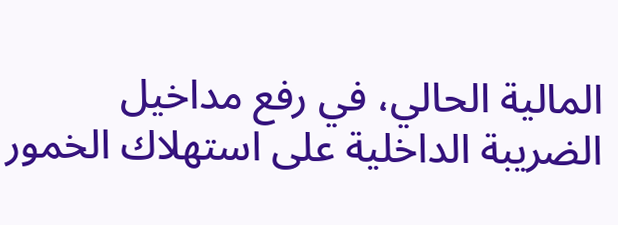المالية الحالي، في رفع مداخيل الضريبة الداخلية على استهلاك الخمور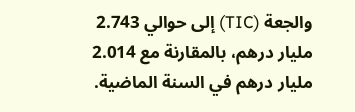والجعة (TIC) إلى حوالي 2.743 مليار درهم، بالمقارنة مع 2.014 مليار درهم في السنة الماضية.